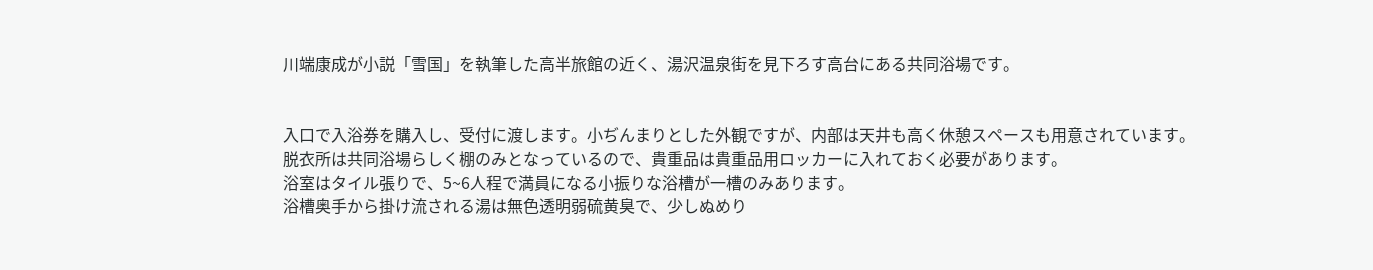川端康成が小説「雪国」を執筆した高半旅館の近く、湯沢温泉街を見下ろす高台にある共同浴場です。


入口で入浴券を購入し、受付に渡します。小ぢんまりとした外観ですが、内部は天井も高く休憩スペースも用意されています。
脱衣所は共同浴場らしく棚のみとなっているので、貴重品は貴重品用ロッカーに入れておく必要があります。
浴室はタイル張りで、5~6人程で満員になる小振りな浴槽が一槽のみあります。
浴槽奥手から掛け流される湯は無色透明弱硫黄臭で、少しぬめり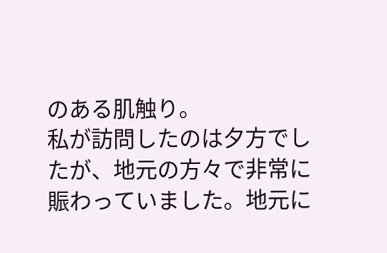のある肌触り。
私が訪問したのは夕方でしたが、地元の方々で非常に賑わっていました。地元に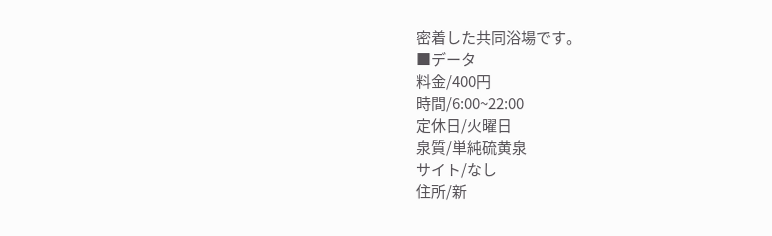密着した共同浴場です。
■データ
料金/400円
時間/6:00~22:00
定休日/火曜日
泉質/単純硫黄泉
サイト/なし
住所/新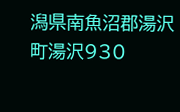潟県南魚沼郡湯沢町湯沢930